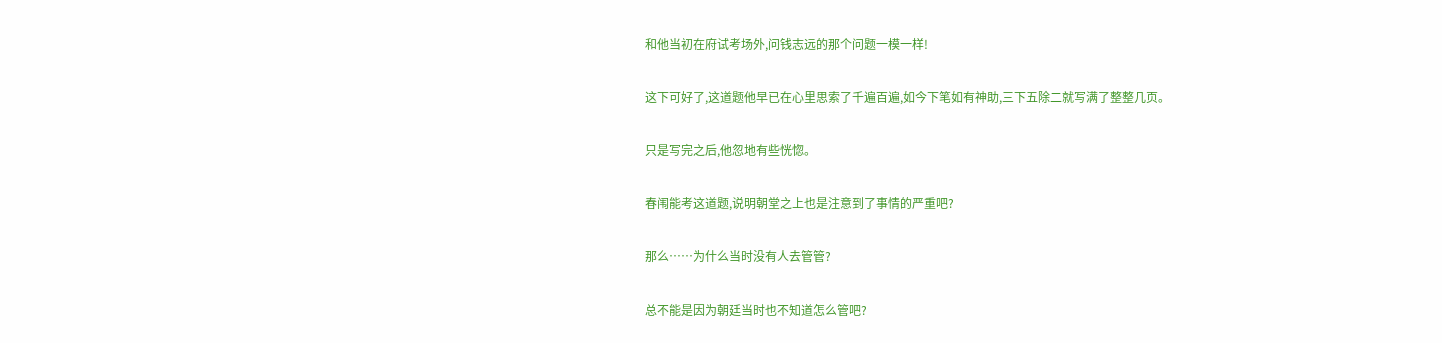和他当初在府试考场外,问钱志远的那个问题一模一样!

这下可好了,这道题他早已在心里思索了千遍百遍,如今下笔如有神助,三下五除二就写满了整整几页。

只是写完之后,他忽地有些恍惚。

春闱能考这道题,说明朝堂之上也是注意到了事情的严重吧?

那么……为什么当时没有人去管管?

总不能是因为朝廷当时也不知道怎么管吧?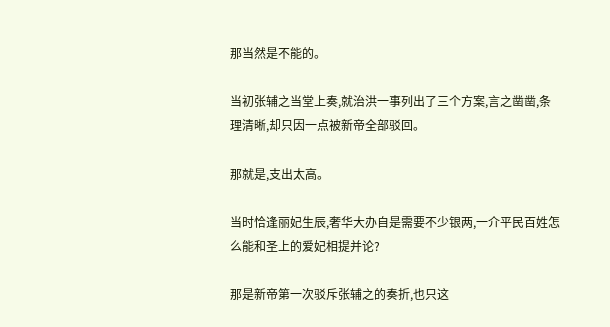那当然是不能的。

当初张辅之当堂上奏,就治洪一事列出了三个方案,言之凿凿,条理清晰,却只因一点被新帝全部驳回。

那就是,支出太高。

当时恰逢丽妃生辰,奢华大办自是需要不少银两,一介平民百姓怎么能和圣上的爱妃相提并论?

那是新帝第一次驳斥张辅之的奏折,也只这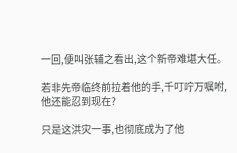一回,便叫张辅之看出,这个新帝难堪大任。

若非先帝临终前拉着他的手,千叮咛万嘱咐,他还能忍到现在?

只是这洪灾一事,也彻底成为了他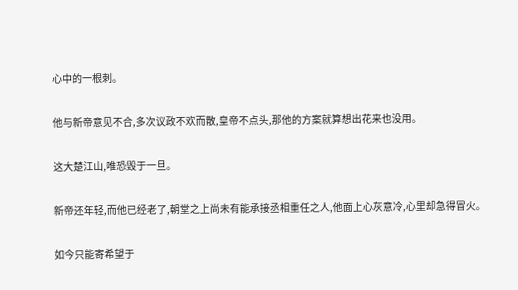心中的一根刺。

他与新帝意见不合,多次议政不欢而散,皇帝不点头,那他的方案就算想出花来也没用。

这大楚江山,唯恐毁于一旦。

新帝还年轻,而他已经老了,朝堂之上尚未有能承接丞相重任之人,他面上心灰意冷,心里却急得冒火。

如今只能寄希望于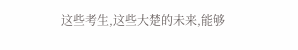这些考生,这些大楚的未来,能够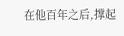在他百年之后,撑起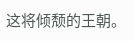这将倾颓的王朝。